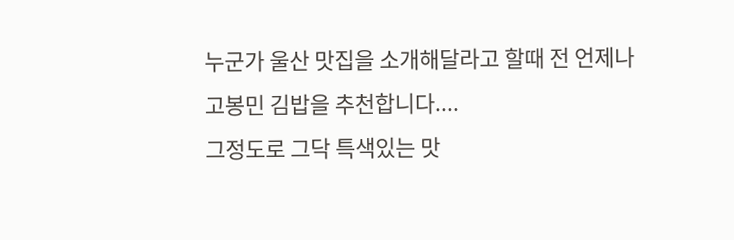누군가 울산 맛집을 소개해달라고 할때 전 언제나
고봉민 김밥을 추천합니다....
그정도로 그닥 특색있는 맛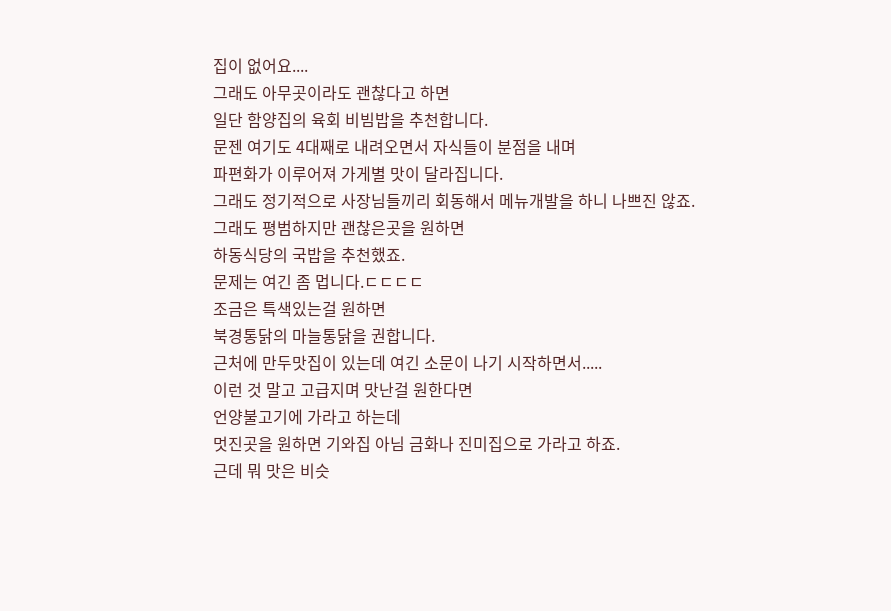집이 없어요....
그래도 아무곳이라도 괜찮다고 하면
일단 함양집의 육회 비빔밥을 추천합니다.
문젠 여기도 4대째로 내려오면서 자식들이 분점을 내며
파편화가 이루어져 가게별 맛이 달라집니다.
그래도 정기적으로 사장님들끼리 회동해서 메뉴개발을 하니 나쁘진 않죠.
그래도 평범하지만 괜찮은곳을 원하면
하동식당의 국밥을 추천했죠.
문제는 여긴 좀 멉니다.ㄷㄷㄷㄷ
조금은 특색있는걸 원하면
북경통닭의 마늘통닭을 권합니다.
근처에 만두맛집이 있는데 여긴 소문이 나기 시작하면서.....
이런 것 말고 고급지며 맛난걸 원한다면
언양불고기에 가라고 하는데
멋진곳을 원하면 기와집 아님 금화나 진미집으로 가라고 하죠.
근데 뭐 맛은 비슷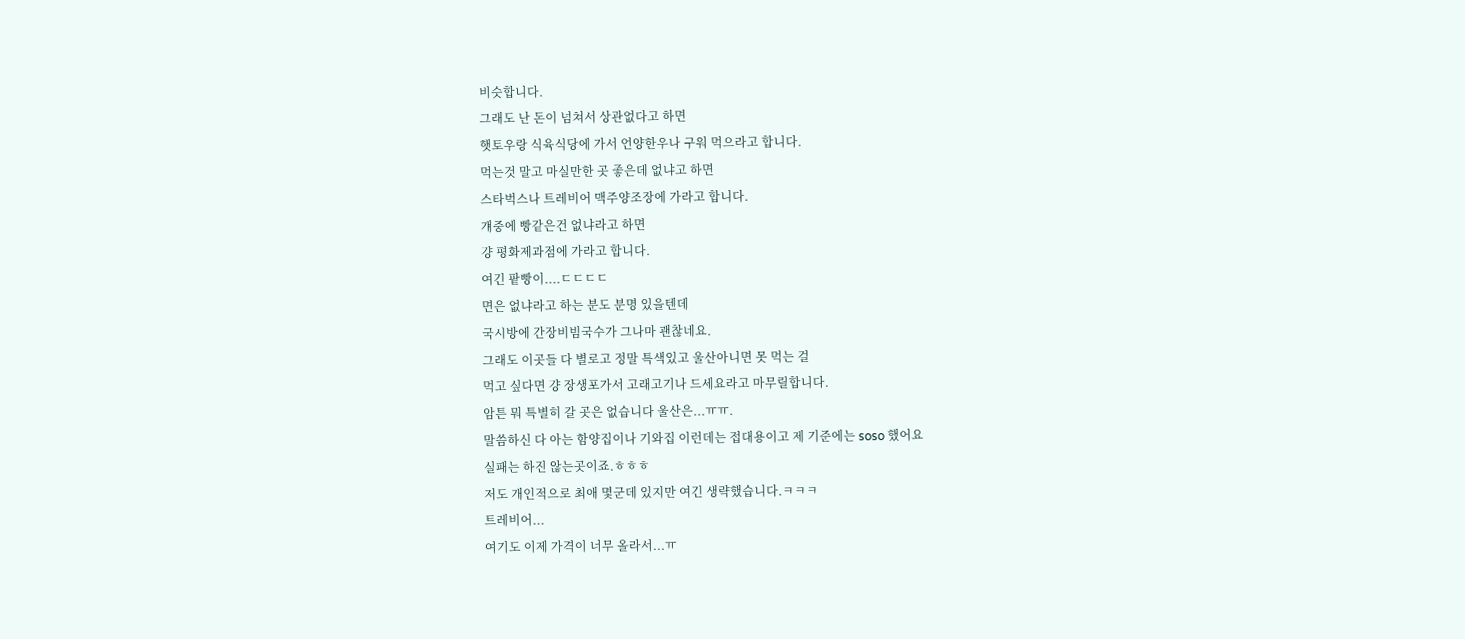비슷합니다.
그래도 난 돈이 넘쳐서 상관없다고 하면
햇토우랑 식육식당에 가서 언양한우나 구워 먹으라고 합니다.
먹는것 말고 마실만한 곳 좋은데 없냐고 하면
스타벅스나 트레비어 맥주양조장에 가라고 합니다.
걔중에 빵같은건 없냐라고 하면
걍 평화제과점에 가라고 합니다.
여긴 팥빵이....ㄷㄷㄷㄷ
면은 없냐라고 하는 분도 분명 있을텐데
국시방에 간장비빔국수가 그나마 괜찮네요.
그래도 이곳들 다 별로고 정말 특색있고 울산아니면 못 먹는 걸
먹고 싶다면 걍 장생포가서 고래고기나 드세요라고 마무릴합니다.
암튼 뭐 특별히 갈 곳은 없습니다 울산은...ㅠㅠ.
말씀하신 다 아는 함양집이나 기와집 이런데는 접대용이고 제 기준에는 soso 했어요
실패는 하진 않는곳이죠.ㅎㅎㅎ
저도 개인적으로 최애 몇군데 있지만 여긴 생략했습니다.ㅋㅋㅋ
트레비어...
여기도 이제 가격이 너무 올라서...ㅠ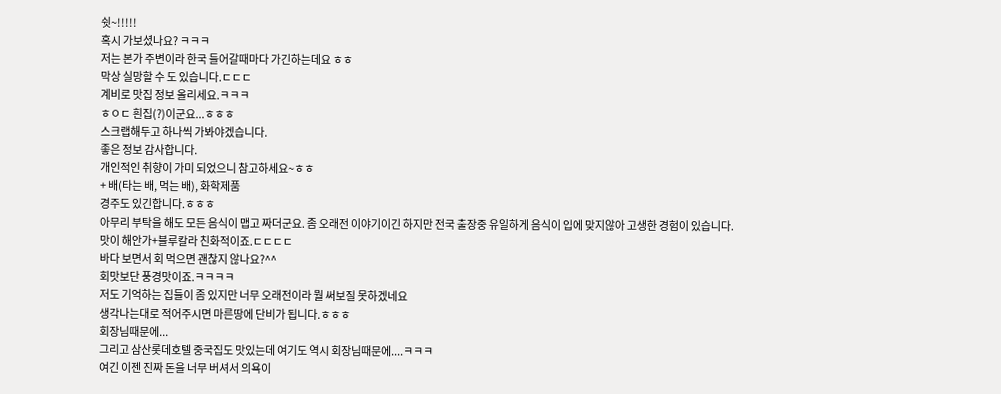쉿~!!!!!
혹시 가보셨나요? ㅋㅋㅋ
저는 본가 주변이라 한국 들어갈때마다 가긴하는데요 ㅎㅎ
막상 실망할 수 도 있습니다.ㄷㄷㄷ
계비로 맛집 정보 올리세요.ㅋㅋㅋ
ㅎㅇㄷ 흰집(?)이군요...ㅎㅎㅎ
스크랩해두고 하나씩 가봐야겠습니다.
좋은 정보 감사합니다.
개인적인 취향이 가미 되었으니 참고하세요~ㅎㅎ
+ 배(타는 배, 먹는 배), 화학제품
경주도 있긴합니다.ㅎㅎㅎ
아무리 부탁을 해도 모든 음식이 맵고 짜더군요. 좀 오래전 이야기이긴 하지만 전국 출장중 유일하게 음식이 입에 맞지않아 고생한 경험이 있습니다.
맛이 해안가+블루칼라 친화적이죠.ㄷㄷㄷㄷ
바다 보면서 회 먹으면 괜찮지 않나요?^^
회맛보단 풍경맛이죠.ㅋㅋㅋㅋ
저도 기억하는 집들이 좀 있지만 너무 오래전이라 뭘 써보질 못하겠네요
생각나는대로 적어주시면 마른땅에 단비가 됩니다.ㅎㅎㅎ
회장님때문에...
그리고 삼산롯데호텔 중국집도 맛있는데 여기도 역시 회장님때문에....ㅋㅋㅋ
여긴 이젠 진짜 돈을 너무 버셔서 의욕이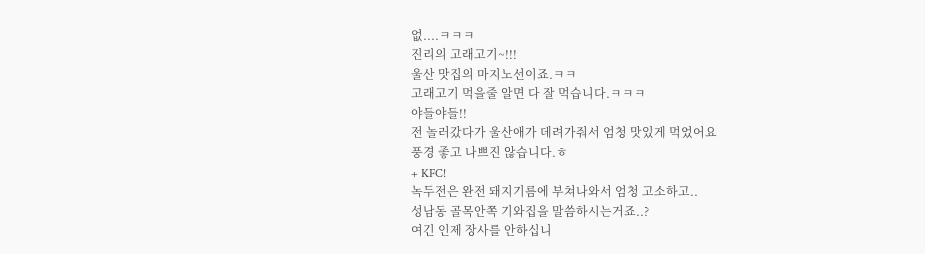없....ㅋㅋㅋ
진리의 고래고기~!!!
울산 맛집의 마지노선이죠.ㅋㅋ
고래고기 먹을줄 알면 다 잘 먹습니다.ㅋㅋㅋ
야들야들!!
전 놀러갔다가 울산애가 데려가줘서 엄청 맛있게 먹었어요
풍경 좋고 나쁘진 않습니다.ㅎ
+ KFC!
녹두전은 완전 돼지기름에 부쳐나와서 엄청 고소하고..
성남동 골목안쪽 기와집을 말씀하시는거죠..?
여긴 인제 장사를 안하십니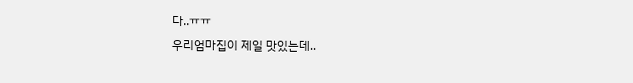다..ㅠㅠ
우리엄마집이 제일 맛있는데..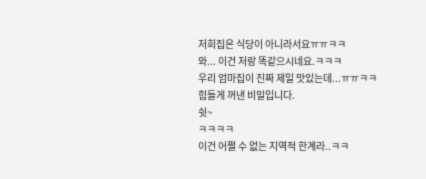저희집은 식당이 아니라서요ㅠㅠㅋㅋ
와... 이건 저랑 똑같으시네요.ㅋㅋㅋ
우리 엄마집이 진짜 제일 맛있는데...ㅠㅠㅋㅋ
힘들게 꺼낸 비밀입니다.
쉿~
ㅋㅋㅋㅋ
이건 어쩔 수 없는 지역적 한계라..ㅋㅋ